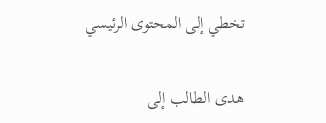تخطي إلى المحتوى الرئيسي

هدى الطالب إلى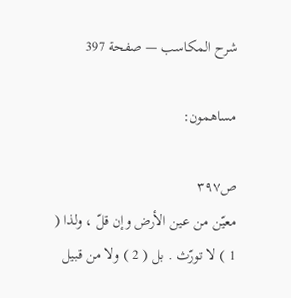شرح المكاسب — صفحة 397

مساهمون:

ص٣٩٧
معيّن من عين الأرض وإن قلّ ، ولذا ( 1 ) لا تورّث . بل ( 2 ) ولا من قبيل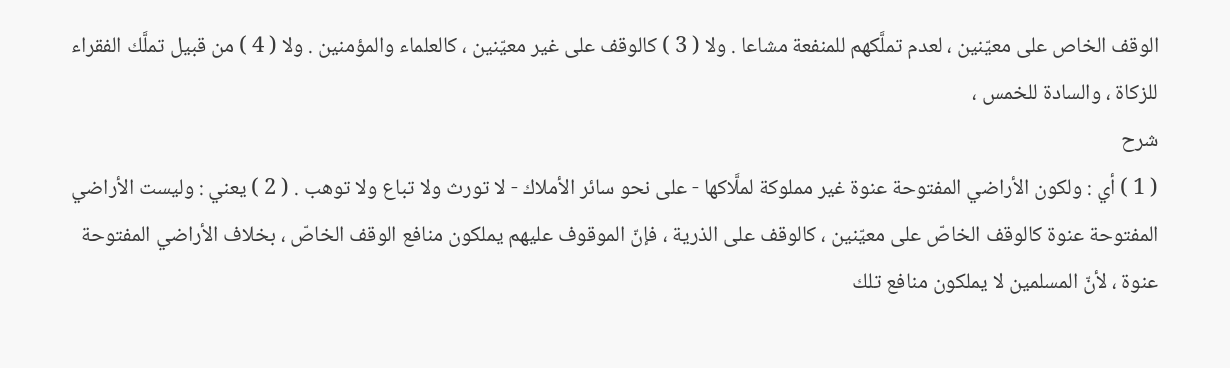الوقف الخاص على معيّنين ، لعدم تملَّكهم للمنفعة مشاعا . ولا ( 3 ) كالوقف على غير معيّنين ، كالعلماء والمؤمنين . ولا ( 4 ) من قبيل تملَّك الفقراء للزكاة ، والسادة للخمس ،
شرح
( 1 ) أي : ولكون الأراضي المفتوحة عنوة غير مملوكة لملَّاكها - على نحو سائر الأملاك - لا تورث ولا تباع ولا توهب . ( 2 ) يعني : وليست الأراضي المفتوحة عنوة كالوقف الخاصّ على معيّنين ، كالوقف على الذرية ، فإنّ الموقوف عليهم يملكون منافع الوقف الخاصّ ، بخلاف الأراضي المفتوحة عنوة ، لأنّ المسلمين لا يملكون منافع تلك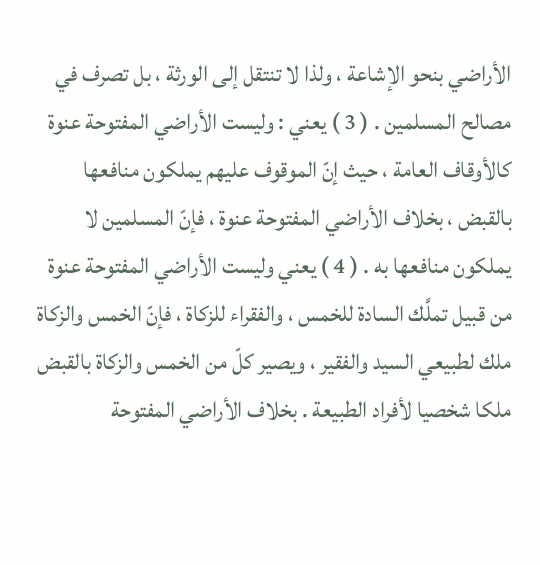الأراضي بنحو الإشاعة ، ولذا لا تنتقل إلى الورثة ، بل تصرف في مصالح المسلمين . ( 3 ) يعني : وليست الأراضي المفتوحة عنوة كالأوقاف العامة ، حيث إنّ الموقوف عليهم يملكون منافعها بالقبض ، بخلاف الأراضي المفتوحة عنوة ، فإنّ المسلمين لا يملكون منافعها به . ( 4 ) يعني وليست الأراضي المفتوحة عنوة من قبيل تملَّك السادة للخمس ، والفقراء للزكاة ، فإنّ الخمس والزكاة ملك لطبيعي السيد والفقير ، ويصير كلّ من الخمس والزكاة بالقبض ملكا شخصيا لأفراد الطبيعة . بخلاف الأراضي المفتوحة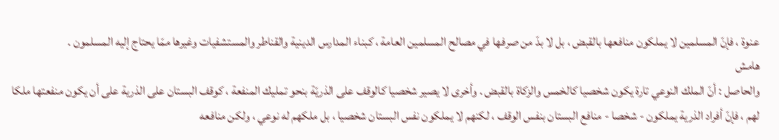عنوة ، فإنّ المسلمين لا يملكون منافعها بالقبض ، بل لا بدّ من صرفها في مصالح المسلمين العامة ، كبناء المدارس الدينية والقناطر والمستشفيات وغيرها ممّا يحتاج إليه المسلمون .
هامش
والحاصل : أنّ الملك النوعي تارة يكون شخصيا كالخمس والزكاة بالقبض . وأخرى لا يصير شخصيا كالوقف على الذريّة بنحو تمليك المنفعة ، كوقف البستان على الذرية على أن يكون منفعتها ملكا لهم ، فإنّ أفراد الذرية يملكون - شخصا - منافع البستان بنفس الوقف ، لكنهم لا يملكون نفس البستان شخصيا ، بل ملكهم له نوعي ، ولكن منافعه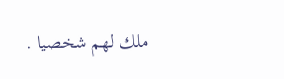ملك لهم شخصيا .